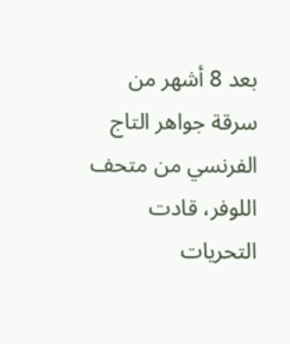بعد 8 أشهر من سرقة جواهر التاج الفرنسي من متحف اللوفر، قادت التحريات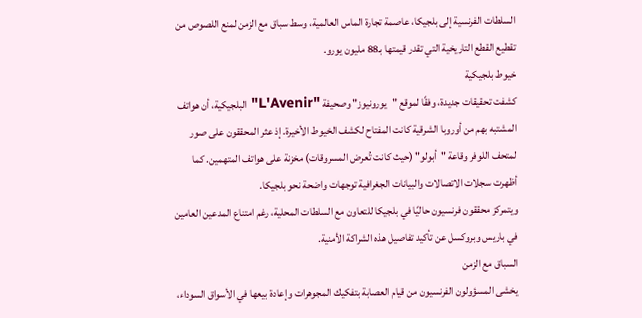السلطات الفرنسية إلى بلجيكا، عاصمة تجارة الماس العالمية، وسط سباق مع الزمن لمنع اللصوص من تقطيع القطع التاريخية التي تقدر قيمتها بـ88 مليون يورو.
خيوط بلجيكية
كشفت تحقيقات جديدة، وفقًا لموقع "يورونيوز" وصحيفة "L'Avenir" البلجيكية، أن هواتف المشتبه بهم من أوروبا الشرقية كانت المفتاح لكشف الخيوط الأخيرة. إذ عثر المحققون على صور لمتحف اللوفر وقاعة "أبولو" (حيث كانت تُعرض المسروقات) مخزنة على هواتف المتهمين. كما أظهرت سجلات الاتصالات والبيانات الجغرافية توجهات واضحة نحو بلجيكا.
ويتمركز محققون فرنسيون حاليًا في بلجيكا للتعاون مع السلطات المحلية، رغم امتناع المدعين العامين في باريس وبروكسل عن تأكيد تفاصيل هذه الشراكة الأمنية.
السباق مع الزمن
يخشى المسؤولون الفرنسيون من قيام العصابة بتفكيك المجوهرات وإعادة بيعها في الأسواق السوداء،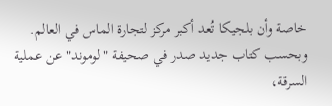خاصة وأن بلجيكا تُعد أكبر مركز لتجارة الماس في العالم. وبحسب كتاب جديد صدر في صحيفة "لوموند" عن عملية السرقة،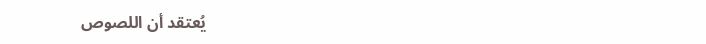يُعتقد أن اللصوص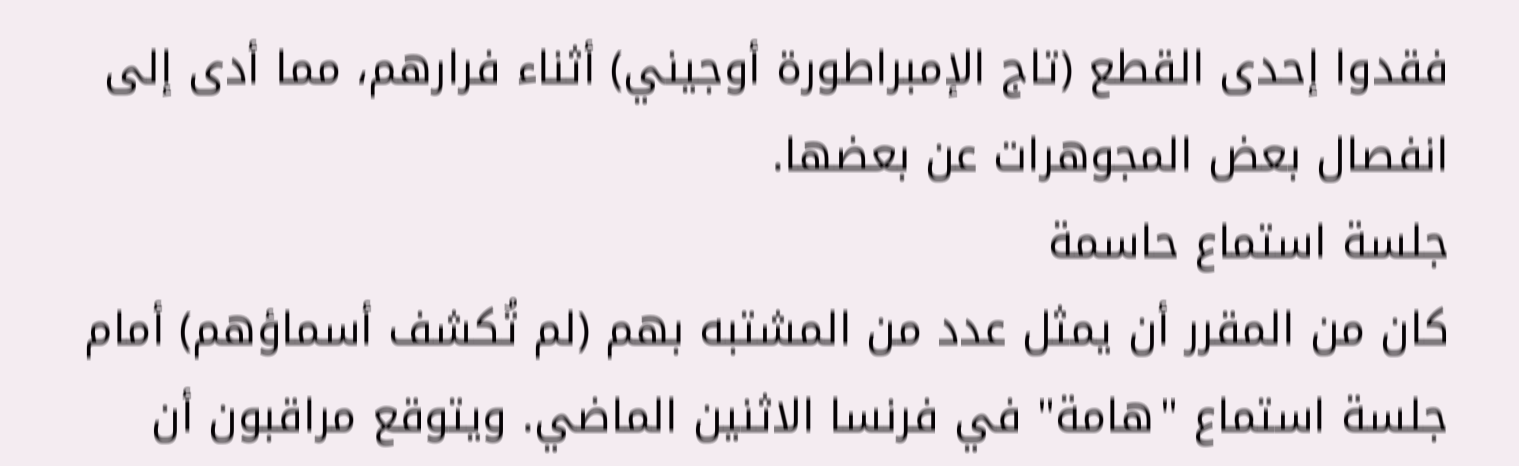فقدوا إحدى القطع (تاج الإمبراطورة أوجيني) أثناء فرارهم، مما أدى إلى انفصال بعض المجوهرات عن بعضها.
جلسة استماع حاسمة
كان من المقرر أن يمثل عدد من المشتبه بهم (لم تُكشف أسماؤهم) أمام جلسة استماع "هامة" في فرنسا الاثنين الماضي. ويتوقع مراقبون أن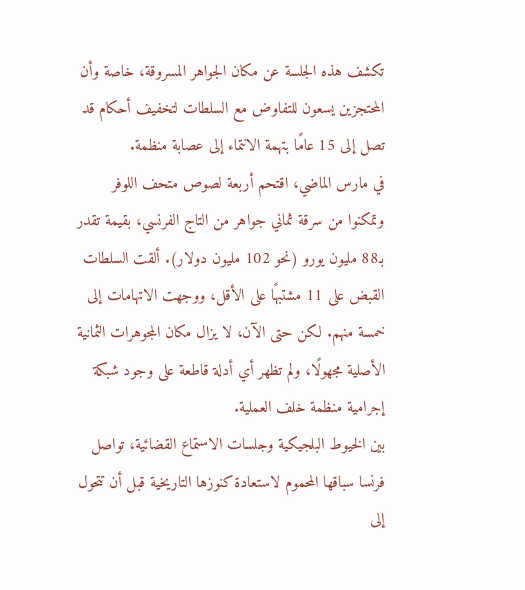تكشف هذه الجلسة عن مكان الجواهر المسروقة، خاصة وأن المحتجزين يسعون للتفاوض مع السلطات لتخفيف أحكام قد تصل إلى 15 عامًا بتهمة الانتماء إلى عصابة منظمة.
في مارس الماضي، اقتحم أربعة لصوص متحف اللوفر وتمكنوا من سرقة ثماني جواهر من التاج الفرنسي، بقيمة تقدر بـ88 مليون يورو (نحو 102 مليون دولار). ألقت السلطات القبض على 11 مشتبهًا على الأقل، ووجهت الاتهامات إلى خمسة منهم. لكن حتى الآن، لا يزال مكان المجوهرات الثمانية الأصلية مجهولًا، ولم تظهر أي أدلة قاطعة على وجود شبكة إجرامية منظمة خلف العملية.
بين الخيوط البلجيكية وجلسات الاستماع القضائية، تواصل فرنسا سباقها المحموم لاستعادة كنوزها التاريخية قبل أن تتحول إلى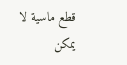قطع ماسية لا يمكن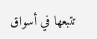تتبعها في أسواق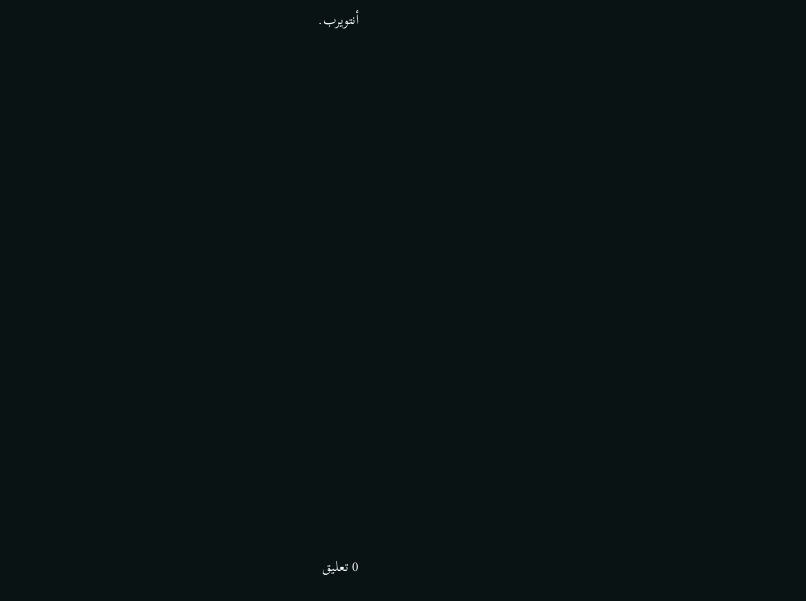أنتويرب.
















0 تعليق